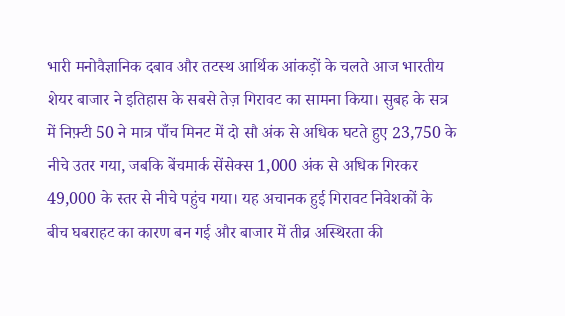भारी मनोवैज्ञानिक दबाव और तटस्थ आर्थिक आंकड़ों के चलते आज भारतीय शेयर बाजार ने इतिहास के सबसे तेज़ गिरावट का सामना किया। सुबह के सत्र में निफ़्टी 50 ने मात्र पाँच मिनट में दो सौ अंक से अधिक घटते हुए 23,750 के नीचे उतर गया, जबकि बेंचमार्क सेंसेक्स 1,000 अंक से अधिक गिरकर 49,000 के स्तर से नीचे पहुंच गया। यह अचानक हुई गिरावट निवेशकों के बीच घबराहट का कारण बन गई और बाजार में तीव्र अस्थिरता की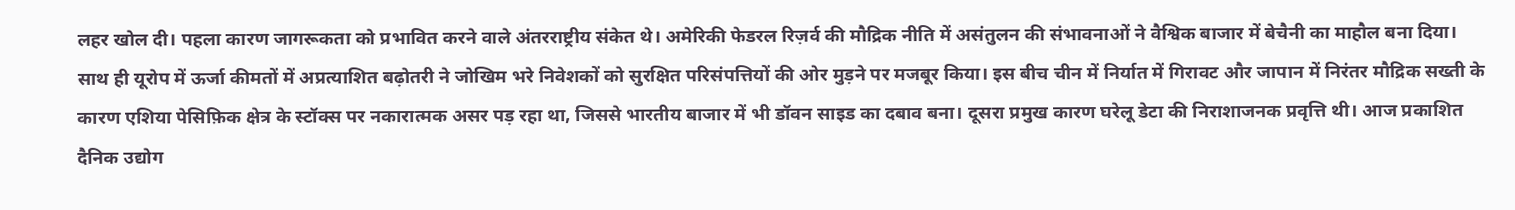लहर खोल दी। पहला कारण जागरूकता को प्रभावित करने वाले अंतरराष्ट्रीय संकेत थे। अमेरिकी फेडरल रिज़र्व की मौद्रिक नीति में असंतुलन की संभावनाओं ने वैश्विक बाजार में बेचैनी का माहौल बना दिया। साथ ही यूरोप में ऊर्जा कीमतों में अप्रत्याशित बढ़ोतरी ने जोखिम भरे निवेशकों को सुरक्षित परिसंपत्तियों की ओर मुड़ने पर मजबूर किया। इस बीच चीन में निर्यात में गिरावट और जापान में निरंतर मौद्रिक सख्ती के कारण एशिया पेसिफ़िक क्षेत्र के स्टॉक्स पर नकारात्मक असर पड़ रहा था, जिससे भारतीय बाजार में भी डॉवन साइड का दबाव बना। दूसरा प्रमुख कारण घरेलू डेटा की निराशाजनक प्रवृत्ति थी। आज प्रकाशित दैनिक उद्योग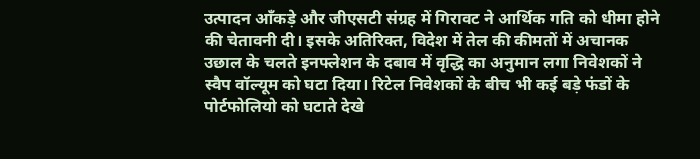उत्पादन आँकड़े और जीएसटी संग्रह में गिरावट ने आर्थिक गति को धीमा होने की चेतावनी दी। इसके अतिरिक्त, विदेश में तेल की कीमतों में अचानक उछाल के चलते इनफ्लेशन के दबाव में वृद्धि का अनुमान लगा निवेशकों ने स्वैप वॉल्यूम को घटा दिया। रिटेल निवेशकों के बीच भी कई बड़े फंडों के पोर्टफोलियो को घटाते देखे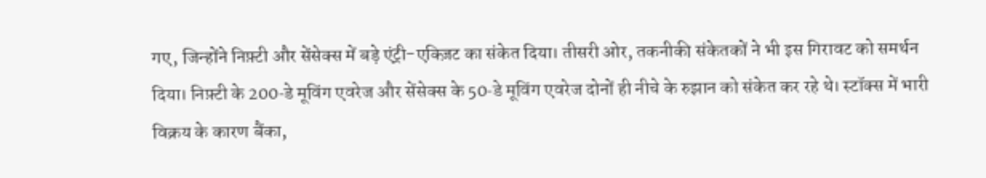गए, जिन्होंने निफ़्टी और सेंसेक्स में बड़े एंट्री-एक्ज़िट का संकेत दिया। तीसरी ओर, तकनीकी संकेतकों ने भी इस गिरावट को समर्थन दिया। निफ़्टी के 200‑डे मूविंग एवरेज और सेंसेक्स के 50‑डे मूविंग एवरेज दोनों ही नीचे के रुझान को संकेत कर रहे थे। स्टॉक्स में भारी विक्रय के कारण बैंका,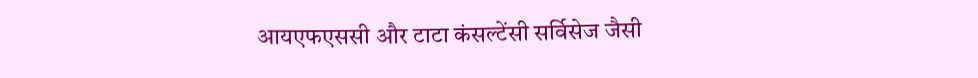आयएफएससी और टाटा कंसल्टेंसी सर्विसेज जैसी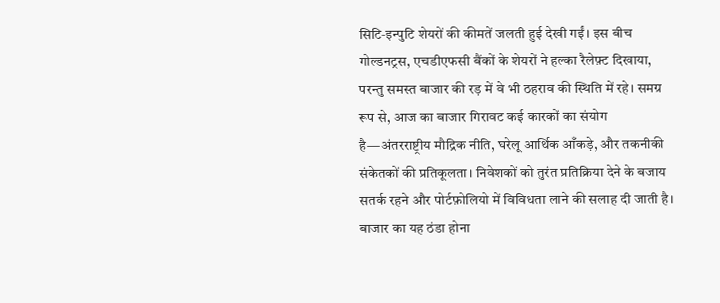सिटि‑इन्पुटि शेयरों की कीमतें जलती हुई देखी गईं। इस बीच गोल्डनट्रस, एचडीएफसी बैंकों के शेयरों ने हल्का रैलेफ़्ट दिखाया, परन्तु समस्त बाजार की रड़ में वे भी ठहराव की स्थिति में रहे। समग्र रूप से, आज का बाजार गिरावट कई कारकों का संयोग है—अंतरराष्ट्रीय मौद्रिक नीति, घरेलू आर्थिक आँकड़े, और तकनीकी संकेतकों की प्रतिकूलता। निवेशकों को तुरंत प्रतिक्रिया देने के बजाय सतर्क रहने और पोर्टफ़ोलियो में विविधता लाने की सलाह दी जाती है। बाजार का यह ठंडा होना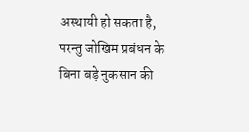अस्थायी हो सकता है, परन्तु जोखिम प्रबंधन के बिना बड़े नुकसान की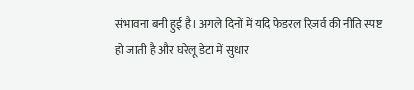संभावना बनी हुई है। अगले दिनों में यदि फेडरल रिज़र्व की नीति स्पष्ट हो जाती है और घरेलू डेटा में सुधार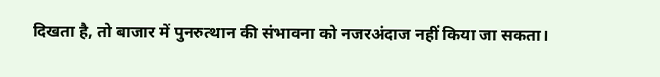दिखता है, तो बाजार में पुनरुत्थान की संभावना को नजरअंदाज नहीं किया जा सकता।